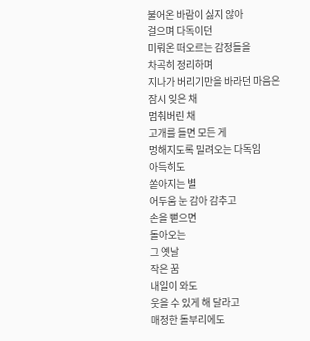불어온 바람이 싫지 않아
걸으며 다독이던
미뤄온 떠오르는 감정들을
차곡히 정리하며
지나가 버리기만을 바라던 마음은
잠시 잊은 채
멈춰버린 채
고개를 들면 모든 게
멍해지도록 밀려오는 다독임
아득히도
쏟아지는 별
어두움 눈 감아 감추고
손을 뻗으면
돌아오는
그 옛날
작은 꿈
내일이 와도
웃을 수 있게 해 달라고
매정한 돌부리에도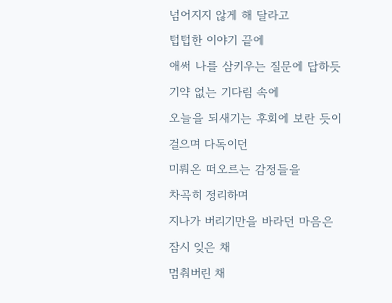넘어지지 않게 해 달라고
텁텁한 이야기 끝에
애써 나를 삼키우는 질문에 답하듯
기약 없는 기다림 속에
오늘을 되새기는 후회에 보란 듯이
걸으며 다독이던
미뤄온 떠오르는 감정들을
차곡히 정리하며
지나가 버리기만을 바라던 마음은
잠시 잊은 채
멈춰버린 채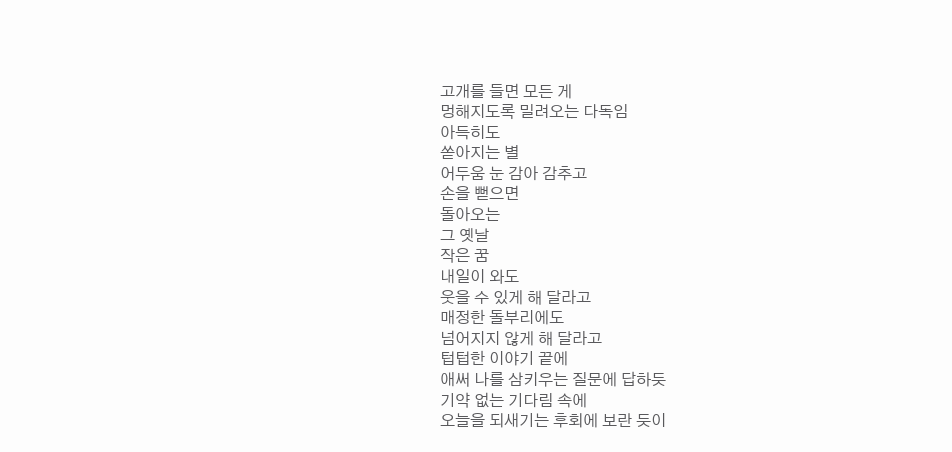고개를 들면 모든 게
멍해지도록 밀려오는 다독임
아득히도
쏟아지는 별
어두움 눈 감아 감추고
손을 뻗으면
돌아오는
그 옛날
작은 꿈
내일이 와도
웃을 수 있게 해 달라고
매정한 돌부리에도
넘어지지 않게 해 달라고
텁텁한 이야기 끝에
애써 나를 삼키우는 질문에 답하듯
기약 없는 기다림 속에
오늘을 되새기는 후회에 보란 듯이